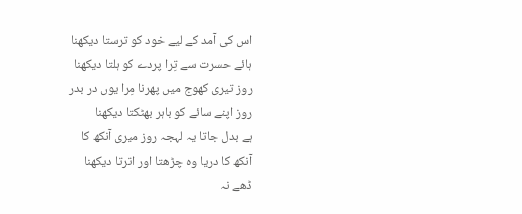اس کی آمد کے لیے خود کو ترستا دیکھنا
ہائے حسرت سے تِرا پردے کو ہلتا دیکھنا
روز تیری کھوج میں پھرنا مِرا یوں در بدر
روز اپنے سائے کو باہر بھٹکتا دیکھنا
ہے بدل جاتا یہ لہجہ روز میری آنکھ کا
آنکھ کا دریا وہ چڑھتا اور اترتا دیکھنا
ڈھے نہ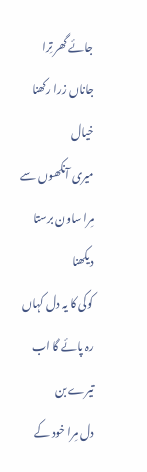جائے گھر تِرا جاناں زرا رکھنا خیال
میری آنکھوں سے مِرا ساون برستا دیکھنا
کوکی کا یہ دل کہاں رہ پائے گا اب تیرے بن
دل مِرا خود کے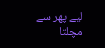لیے پھر سے مچلتا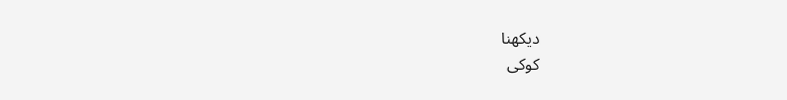دیکھنا
کوکی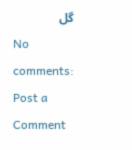گل
No comments:
Post a Comment